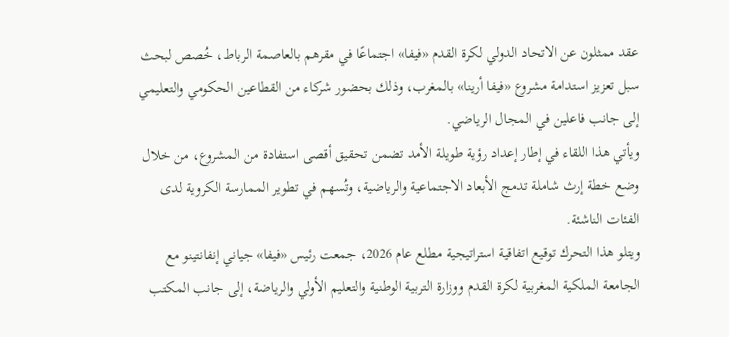عقد ممثلون عن الاتحاد الدولي لكرة القدم «فيفا» اجتماعًا في مقرهم بالعاصمة الرباط، خُصص لبحث سبل تعزيز استدامة مشروع «فيفا أرينا» بالمغرب، وذلك بحضور شركاء من القطاعين الحكومي والتعليمي إلى جانب فاعلين في المجال الرياضي.
ويأتي هذا اللقاء في إطار إعداد رؤية طويلة الأمد تضمن تحقيق أقصى استفادة من المشروع، من خلال وضع خطة إرث شاملة تدمج الأبعاد الاجتماعية والرياضية، وتُسهم في تطوير الممارسة الكروية لدى الفئات الناشئة.
ويتلو هذا التحرك توقيع اتفاقية استراتيجية مطلع عام 2026، جمعت رئيس «فيفا» جياني إنفانتينو مع الجامعة الملكية المغربية لكرة القدم ووزارة التربية الوطنية والتعليم الأولي والرياضة، إلى جانب المكتب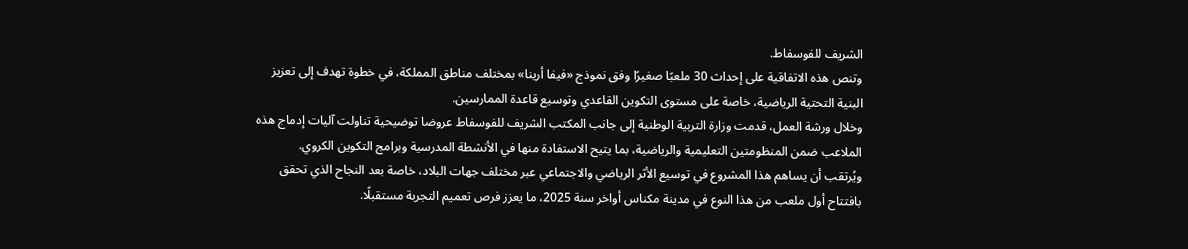الشريف للفوسفاط.
وتنص هذه الاتفاقية على إحداث 30 ملعبًا صغيرًا وفق نموذج «فيفا أرينا» بمختلف مناطق المملكة، في خطوة تهدف إلى تعزيز البنية التحتية الرياضية، خاصة على مستوى التكوين القاعدي وتوسيع قاعدة الممارسين.
وخلال ورشة العمل، قدمت وزارة التربية الوطنية إلى جانب المكتب الشريف للفوسفاط عروضا توضيحية تناولت آليات إدماج هذه الملاعب ضمن المنظومتين التعليمية والرياضية، بما يتيح الاستفادة منها في الأنشطة المدرسية وبرامج التكوين الكروي.
ويُرتقب أن يساهم هذا المشروع في توسيع الأثر الرياضي والاجتماعي عبر مختلف جهات البلاد، خاصة بعد النجاح الذي تحقق بافتتاح أول ملعب من هذا النوع في مدينة مكناس أواخر سنة 2025، ما يعزز فرص تعميم التجربة مستقبلًا.